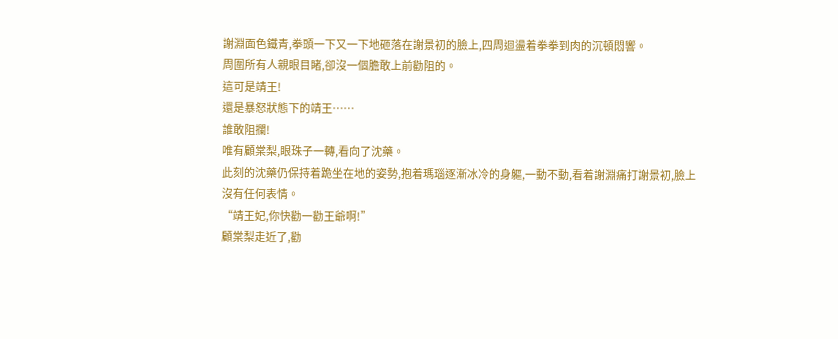謝淵面色鐵青,拳頭一下又一下地砸落在謝景初的臉上,四周迴盪着拳拳到肉的沉頓悶響。
周圍所有人親眼目睹,卻沒一個膽敢上前勸阻的。
這可是靖王!
還是暴怒狀態下的靖王……
誰敢阻攔!
唯有顧棠梨,眼珠子一轉,看向了沈藥。
此刻的沈藥仍保持着跪坐在地的姿勢,抱着瑪瑙逐漸冰冷的身軀,一動不動,看着謝淵痛打謝景初,臉上沒有任何表情。
“靖王妃,你快勸一勸王爺啊!”
顧棠梨走近了,勸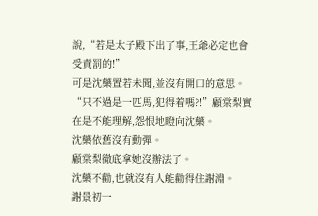說,“若是太子殿下出了事,王爺必定也會受責罰的!”
可是沈藥置若未聞,並沒有開口的意思。
“只不過是一匹馬,犯得着嗎?!”顧棠梨實在是不能理解,怨恨地瞪向沈藥。
沈藥依舊沒有動彈。
顧棠梨徹底拿她沒辦法了。
沈藥不勸,也就沒有人能勸得住謝淵。
謝景初一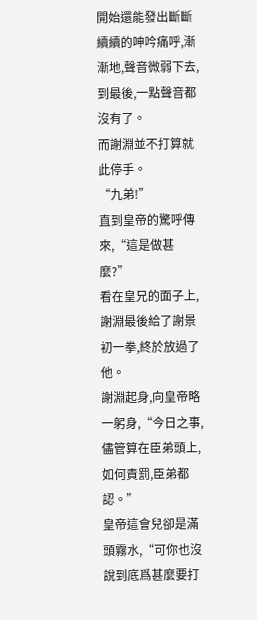開始還能發出斷斷續續的呻吟痛呼,漸漸地,聲音微弱下去,到最後,一點聲音都沒有了。
而謝淵並不打算就此停手。
“九弟!”
直到皇帝的驚呼傳來,“這是做甚麼?”
看在皇兄的面子上,謝淵最後給了謝景初一拳,終於放過了他。
謝淵起身,向皇帝略一躬身,“今日之事,儘管算在臣弟頭上,如何責罰,臣弟都認。”
皇帝這會兒卻是滿頭霧水,“可你也沒說到底爲甚麼要打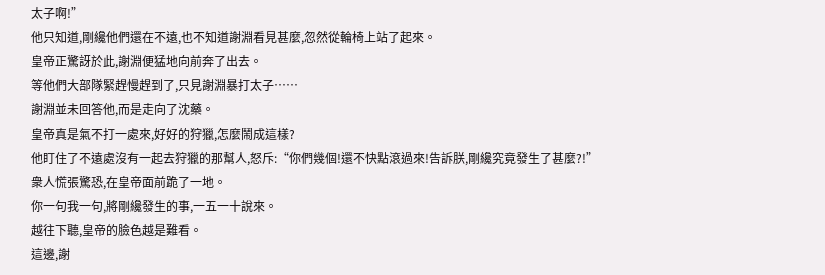太子啊!”
他只知道,剛纔他們還在不遠,也不知道謝淵看見甚麼,忽然從輪椅上站了起來。
皇帝正驚訝於此,謝淵便猛地向前奔了出去。
等他們大部隊緊趕慢趕到了,只見謝淵暴打太子……
謝淵並未回答他,而是走向了沈藥。
皇帝真是氣不打一處來,好好的狩獵,怎麼鬧成這樣?
他盯住了不遠處沒有一起去狩獵的那幫人,怒斥:“你們幾個!還不快點滾過來!告訴朕,剛纔究竟發生了甚麼?!”
衆人慌張驚恐,在皇帝面前跪了一地。
你一句我一句,將剛纔發生的事,一五一十說來。
越往下聽,皇帝的臉色越是難看。
這邊,謝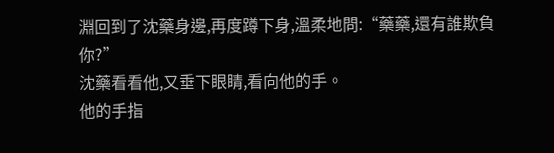淵回到了沈藥身邊,再度蹲下身,溫柔地問:“藥藥,還有誰欺負你?”
沈藥看看他,又垂下眼睛,看向他的手。
他的手指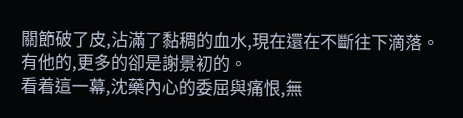關節破了皮,沾滿了黏稠的血水,現在還在不斷往下滴落。
有他的,更多的卻是謝景初的。
看着這一幕,沈藥內心的委屈與痛恨,無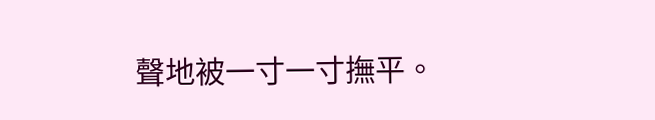聲地被一寸一寸撫平。